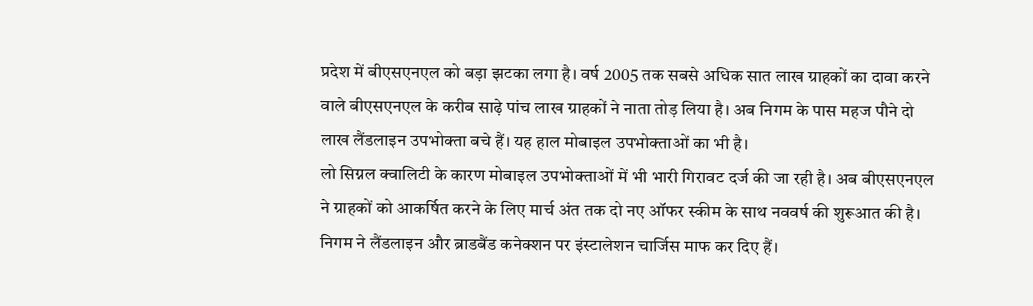प्रदेश में बीएसएनएल को बड़ा झटका लगा है। वर्ष 2005 तक सबसे अधिक सात लाख ग्राहकों का दावा करने वाले बीएसएनएल के करीब साढ़े पांच लाख ग्राहकों ने नाता तोड़ लिया है। अब निगम के पास महज पौने दो लाख लैंडलाइन उपभोक्ता बचे हैं। यह हाल मोबाइल उपभोक्ताओं का भी है।
लो सिग्नल क्वालिटी के कारण मोबाइल उपभोक्ताओं में भी भारी गिरावट दर्ज की जा रही है। अब बीएसएनएल ने ग्राहकों को आकर्षित करने के लिए मार्च अंत तक दो नए ऑफर स्कीम के साथ नववर्ष की शुरूआत की है। निगम ने लैंडलाइन और ब्राडबैंड कनेक्शन पर इंस्टालेशन चार्जिस माफ कर दिए हैं।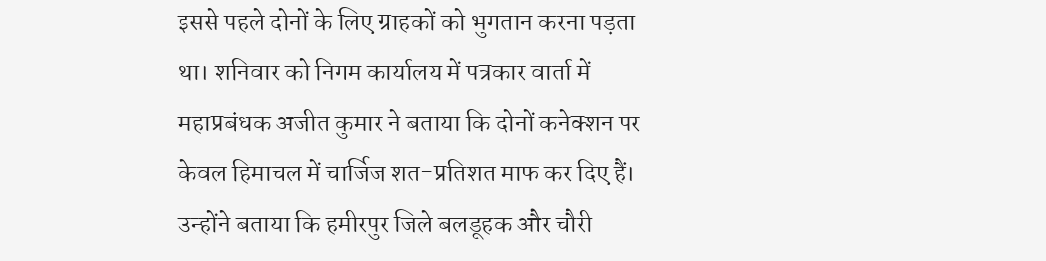इससे पहले दोनों के लिए ग्राहकों को भुगतान करना पड़ता था। शनिवार को निगम कार्यालय में पत्रकार वार्ता में महाप्रबंधक अजीत कुमार ने बताया कि दोनों कनेक्शन पर केवल हिमाचल में चार्जिज शत-प्रतिशत माफ कर दिए हैं। उन्होंने बताया कि हमीरपुर जिले बलडूहक और चौरी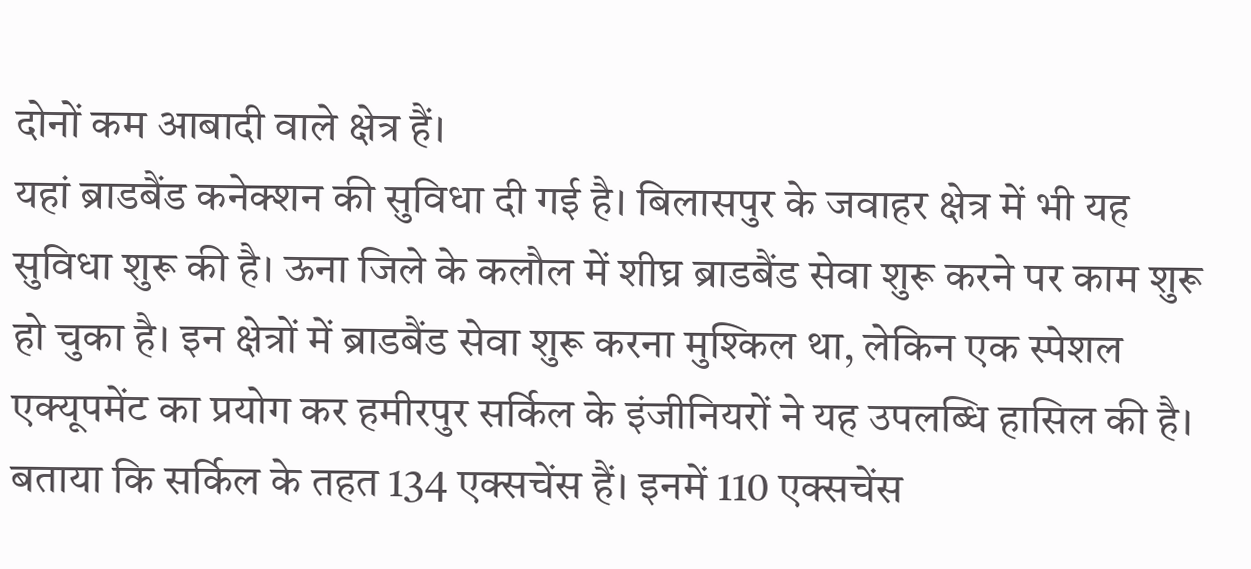दोनों कम आबादी वाले क्षेत्र हैं।
यहां ब्राडबैंड कनेक्शन की सुविधा दी गई है। बिलासपुर के जवाहर क्षेत्र में भी यह सुविधा शुरू की है। ऊना जिले के कलौल में शीघ्र ब्राडबैंड सेवा शुरू करने पर काम शुरू हो चुका है। इन क्षेत्रों में ब्राडबैंड सेवा शुरू करना मुश्किल था, लेकिन एक स्पेशल एक्यूपमेंट का प्रयोग कर हमीरपुर सर्किल के इंजीनियरों ने यह उपलब्धि हासिल की है।
बताया कि सर्किल के तहत 134 एक्सचेंस हैं। इनमें 110 एक्सचेंस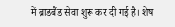में ब्राडबैंड सेवा शुरू कर दी गई है। शेष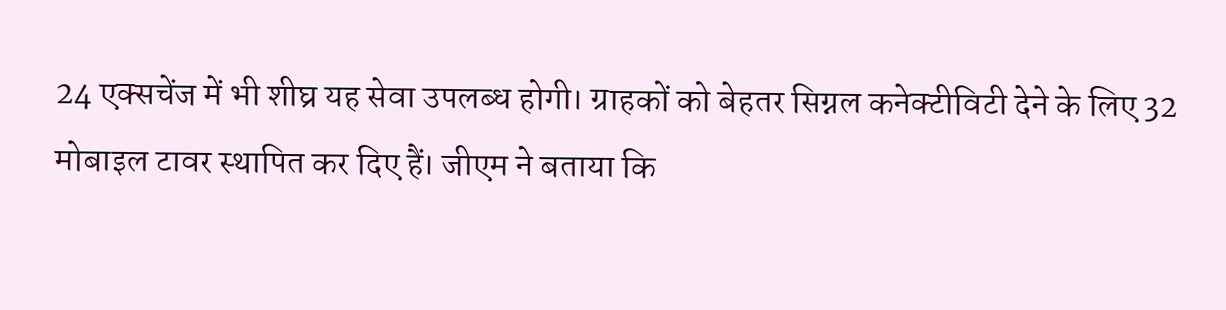24 एक्सचेंज में भी शीघ्र यह सेवा उपलब्ध होगी। ग्राहकों को बेहतर सिग्नल कनेक्टीविटी देने के लिए 32 मोबाइल टावर स्थापित कर दिए हैं। जीएम ने बताया कि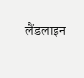लैंडलाइन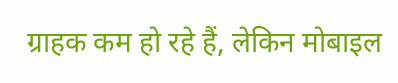ग्राहक कम हो रहे हैं, लेकिन मोबाइल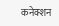कनेक्शन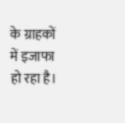के ग्राहकों में इजाफा हो रहा है।